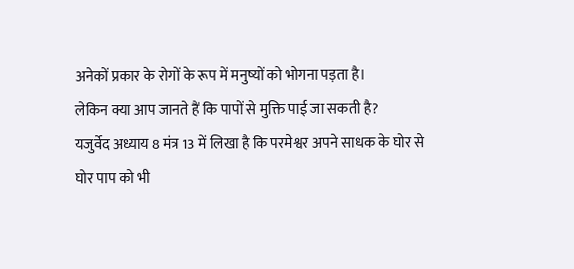अनेकों प्रकार के रोगों के रूप में मनुष्यों को भोगना पड़ता है।
लेकिन क्या आप जानते हैं कि पापों से मुक्ति पाई जा सकती है?
यजुर्वेद अध्याय 8 मंत्र 13 में लिखा है कि परमेश्वर अपने साधक के घोर से घोर पाप को भी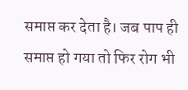समाप्त कर देता है। जब पाप ही समाप्त हो गया तो फिर रोग भी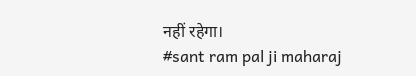नहीं रहेगा।
#sant ram pal ji maharaj